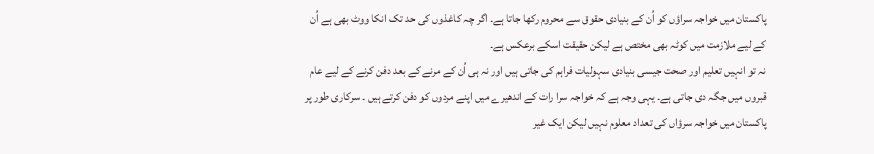پاکستان میں خواجہ سراؤں کو اُن کے بنیادی حقوق سے محروم رکھا جاتا ہے۔ اگر چہ کاغذوں کی حد تک انکا ووٹ بھی ہے اُن کے لیے ملازمت میں کوٹہ بھی مختص ہے لیکن حقیقت اسکے برعکس ہے۔
نہ تو انہیں تعلیم اور صحت جیسی بنیادی سہولیات فراہم کی جاتی ہیں اور نہ ہی اُن کے مرنے کے بعد دفن کرنے کے لیے عام قبروں میں جگہ دی جاتی ہے۔ یہی وجہ ہے کہ خواجہ سرا رات کے اندھیرے میں اپنے مردوں کو دفن کرتے ہیں ۔ سرکاری طور پر پاکستان میں خواجہ سرؤاں کی تعداد معلوم نہیں لیکن ایک غیر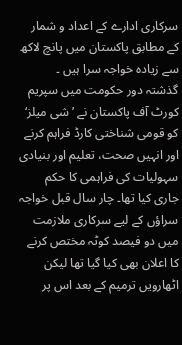سرکاری ادارے کے اعداد و شمار کے مطابق پاکستان میں پانچ لاکھ سے زیادہ خواجہ سرا ہیں ۔
گذشتہ دور حکومت میں سپریم کورٹ آف پاکستان نے ’شی میلز‘ کو قومی شناختی کارڈ فراہم کرنے اور انہیں صحت، تعلیم اور بنیادی سہولیات کی فراہمی کا حکم جاری کیا تھا۔ چار سال قبل خواجہ سراؤں کے لیے سرکاری ملازمت میں دو فیصد کوٹہ مختص کرنے کا اعلان بھی کیا گیا تھا لیکن اٹھارویں ترمیم کے بعد اس پر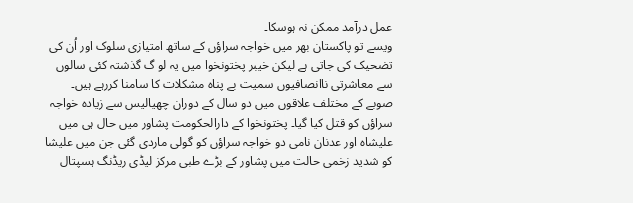عمل درآمد ممکن نہ ہوسکا۔
ویسے تو پاکستان بھر میں خواجہ سراؤں کے ساتھ امتیازی سلوک اور اُن کی تضحیک کی جاتی ہے لیکن خیبر پختونخوا میں یہ لو گ گذشتہ کئی سالوں سے معاشرتی ناانصافیوں سمیت بے پناہ مشکلات کا سامنا کررہے ہیں۔
صوبے کے مختلف علاقوں میں دو سال کے دوران چھیالیس سے زیادہ خواجہ سراؤں کو قتل کیا گیا۔ پختونخوا کے دارالحکومت پشاور میں حال ہی میں علیشاہ اور عدنان نامی دو خواجہ سراؤں کو گولی ماردی گئی جن میں علیشا کو شدید زخمی حالت میں پشاور کے بڑے طبی مرکز لیڈی ریڈنگ ہسپتال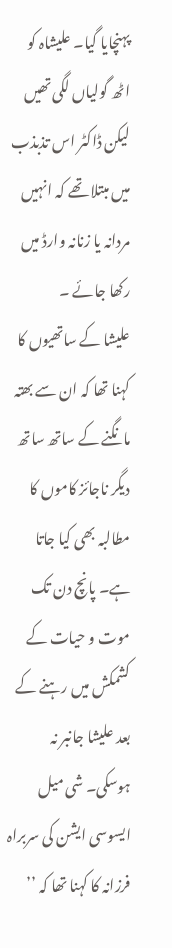پہنچایا گیا۔ علیشاہ کو اٹھ گولیاں لگی تھیں لیکن ڈاکٹر اس تذبذب میں مبتلا تھے کہ انہیں مردانہ یا زنانہ وارڈ میں رکھا جائے ۔
علیشا کے ساتھیوں کا کہنا تھا کہ ان سے بھتہ مانگنے کے ساتھ ساتھ دیگر ناجائز کاموں کا مطالبہ بھی کیا جاتا ہے۔ پانچ دن تک موت و حیات کے کشمکش میں رہنے کے بعد علیشا جانبر نہ ہوسکی۔ شی میل ایسوسی ایشن کی سربراہ فرزانہ کا کہنا تھا کہ ’’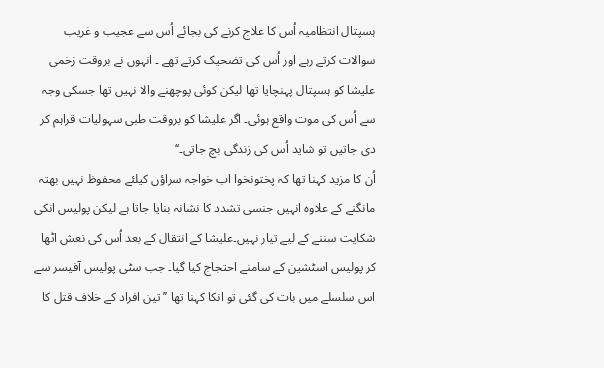ہسپتال انتظامیہ اُس کا علاج کرنے کی بجائے اُس سے عجیب و غریب سوالات کرتے رہے اور اُس کی تضحیک کرتے تھے ۔ انہوں نے بروقت زخمی علیشا کو ہسپتال پہنچایا تھا لیکن کوئی پوچھنے والا نہیں تھا جسکی وجہ سے اُس کی موت واقع ہوئی۔ اگر علیشا کو بروقت طبی سہولیات قراہم کر دی جاتیں تو شاید اُس کی زندگی بچ جاتی۔‘‘
اُن کا مزید کہنا تھا کہ پختونخوا اب خواجہ سراؤں کیلئے محفوظ نہیں بھتہ مانگنے کے علاوہ انہیں جنسی تشدد کا نشانہ بنایا جاتا ہے لیکن پولیس انکی شکایت سننے کے لیے تیار نہیں۔علیشا کے انتقال کے بعد اُس کی نعش اٹھا کر پولیس اسٹشین کے سامنے احتجاج کیا گیا۔ جب سٹی پولیس آفیسر سے اس سلسلے میں بات کی گئی تو انکا کہنا تھا ’’ تین افراد کے خلاف قتل کا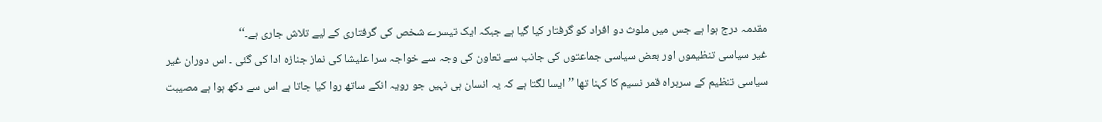مقدمہ درج ہوا ہے جس میں ملوث دو افراد کو گرفتار کیا گیا ہے جبکہ ایک تیسرے شخص کی گرفتاری کے لیے تلاش جاری ہے۔‘‘
غیر سیاسی تنظیموں اور بعض سیاسی جماعتوں کی جانب سے تعاون کی وجہ سے خواجہ سرا علیشا کی نماز جنازہ ادا کی گئی ۔ اس دوران غیر سیاسی تنظیم کے سربراہ قمر نسیم کا کہنا تھا ’’ایسا لگتا ہے کہ یہ انسان ہی نہیں جو رویہ انکے ساتھ روا کیا جاتا ہے اس سے دکھ ہوا ہے مصیبت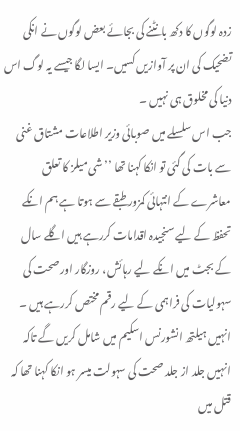زدہ لوگوں کا دکھ بانٹنے کی بجائے بعض لوگوں نے انکی تضحیک کی ان پر آوازیں کسیں۔ ایسا لگا جیسے یہ لوگ اس دنیا کی مخلوق ہی نہیں ۔
جب اس سلسلے میں صوبائی وزیر اطلاعات مشتاق غنی سے بات کی گئی تو انکا کہنا تھا ’’شی میلز کا تعلق معاشرے کے انتہائی کمزور طبقے سے ہوتا ہے ہم انکے تحفظ کے لیے سنجیدہ اقدامات کررہے ہیں اگلے سال کے بجٹ میں انکے لیے رہائش، روزگار اور صحت کی سہولیات کی فراہمی کے لیے رقم مختص کررہے ہیں ۔ انہیں ہیلتھ انشورنس اسکیم میں شامل کریں گے تاکہ انہیں جلد از جلد صحت کی سہولت میسر ہو انکا کہنا تھا کہ قتل میں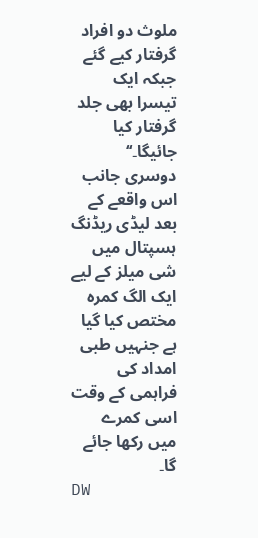ملوث دو افراد گرفتار کیے گئے جبکہ ایک تیسرا بھی جلد گرفتار کیا جائیگا۔‘‘
دوسری جانب اس واقعے کے بعد لیڈی ریڈنگ ہسپتال میں شی میلز کے لیے ایک الگ کمرہ مختص کیا گیا ہے جنہیں طبی امداد کی فراہمی کے وقت اسی کمرے میں رکھا جائے گا۔
DW